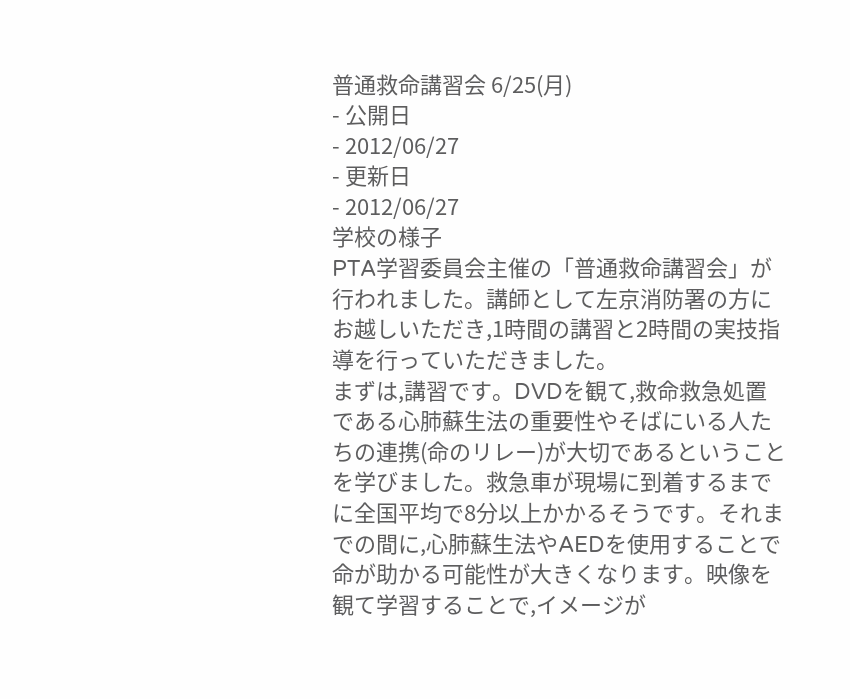普通救命講習会 6/25(月)
- 公開日
- 2012/06/27
- 更新日
- 2012/06/27
学校の様子
PTA学習委員会主催の「普通救命講習会」が行われました。講師として左京消防署の方にお越しいただき,1時間の講習と2時間の実技指導を行っていただきました。
まずは,講習です。DVDを観て,救命救急処置である心肺蘇生法の重要性やそばにいる人たちの連携(命のリレー)が大切であるということを学びました。救急車が現場に到着するまでに全国平均で8分以上かかるそうです。それまでの間に,心肺蘇生法やAEDを使用することで命が助かる可能性が大きくなります。映像を観て学習することで,イメージが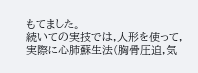もてました。
続いての実技では,人形を使って,実際に心肺蘇生法(胸骨圧迫,気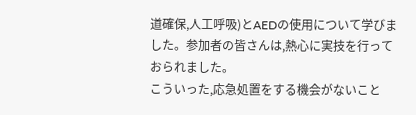道確保,人工呼吸)とAEDの使用について学びました。参加者の皆さんは,熱心に実技を行っておられました。
こういった,応急処置をする機会がないこと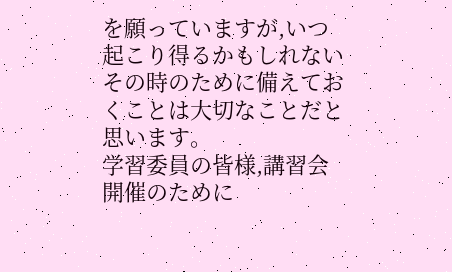を願っていますが,いつ起こり得るかもしれないその時のために備えておくことは大切なことだと思います。
学習委員の皆様,講習会開催のために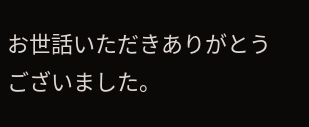お世話いただきありがとうございました。